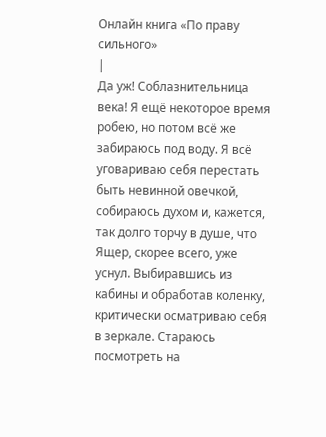Онлайн книга «По праву сильного»
|
Да уж! Соблазнительница века! Я ещё некоторое время робею, но потом всё же забираюсь под воду. Я всё уговариваю себя перестать быть невинной овечкой, собираюсь духом и, кажется, так долго торчу в душе, что Ящер, скорее всего, уже уснул. Выбиравшись из кабины и обработав коленку, критически осматриваю себя в зеркале. Стараюсь посмотреть на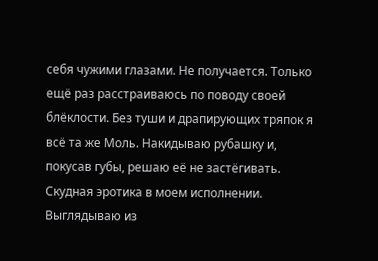себя чужими глазами. Не получается. Только ещё раз расстраиваюсь по поводу своей блёклости. Без туши и драпирующих тряпок я всё та же Моль. Накидываю рубашку и, покусав губы, решаю её не застёгивать. Скудная эротика в моем исполнении. Выглядываю из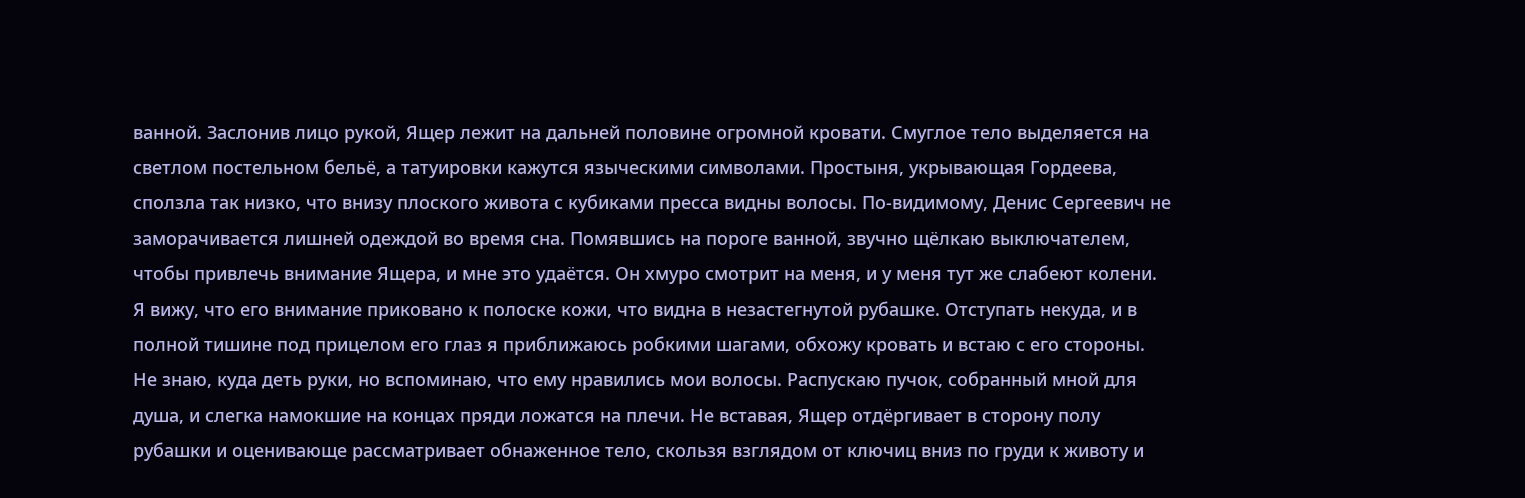ванной. Заслонив лицо рукой, Ящер лежит на дальней половине огромной кровати. Смуглое тело выделяется на светлом постельном бельё, а татуировки кажутся языческими символами. Простыня, укрывающая Гордеева, сползла так низко, что внизу плоского живота с кубиками пресса видны волосы. По-видимому, Денис Сергеевич не заморачивается лишней одеждой во время сна. Помявшись на пороге ванной, звучно щёлкаю выключателем, чтобы привлечь внимание Ящера, и мне это удаётся. Он хмуро смотрит на меня, и у меня тут же слабеют колени. Я вижу, что его внимание приковано к полоске кожи, что видна в незастегнутой рубашке. Отступать некуда, и в полной тишине под прицелом его глаз я приближаюсь робкими шагами, обхожу кровать и встаю с его стороны. Не знаю, куда деть руки, но вспоминаю, что ему нравились мои волосы. Распускаю пучок, собранный мной для душа, и слегка намокшие на концах пряди ложатся на плечи. Не вставая, Ящер отдёргивает в сторону полу рубашки и оценивающе рассматривает обнаженное тело, скользя взглядом от ключиц вниз по груди к животу и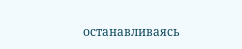останавливаясь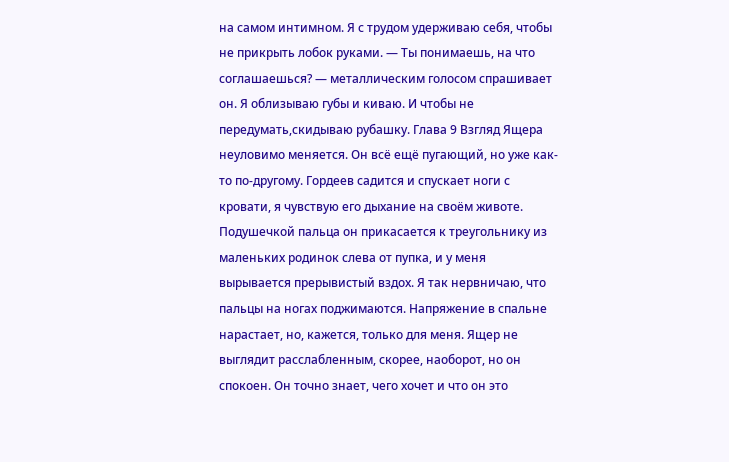на самом интимном. Я с трудом удерживаю себя, чтобы не прикрыть лобок руками. — Ты понимаешь, на что соглашаешься? — металлическим голосом спрашивает он. Я облизываю губы и киваю. И чтобы не передумать,скидываю рубашку. Глава 9 Взгляд Ящера неуловимо меняется. Он всё ещё пугающий, но уже как-то по-другому. Гордеев садится и спускает ноги с кровати, я чувствую его дыхание на своём животе. Подушечкой пальца он прикасается к треугольнику из маленьких родинок слева от пупка, и у меня вырывается прерывистый вздох. Я так нервничаю, что пальцы на ногах поджимаются. Напряжение в спальне нарастает, но, кажется, только для меня. Ящер не выглядит расслабленным, скорее, наоборот, но он спокоен. Он точно знает, чего хочет и что он это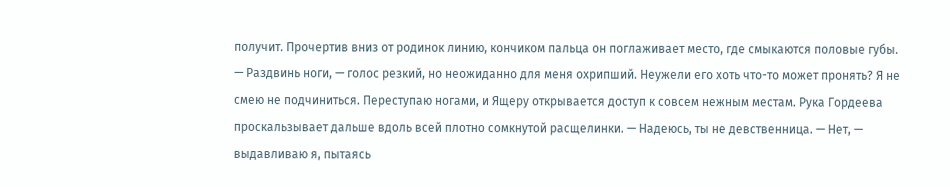получит. Прочертив вниз от родинок линию, кончиком пальца он поглаживает место, где смыкаются половые губы. — Раздвинь ноги, — голос резкий, но неожиданно для меня охрипший. Неужели его хоть что-то может пронять? Я не смею не подчиниться. Переступаю ногами, и Ящеру открывается доступ к совсем нежным местам. Рука Гордеева проскальзывает дальше вдоль всей плотно сомкнутой расщелинки. — Надеюсь, ты не девственница. — Нет, — выдавливаю я, пытаясь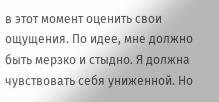в этот момент оценить свои ощущения. По идее, мне должно быть мерзко и стыдно. Я должна чувствовать себя униженной. Но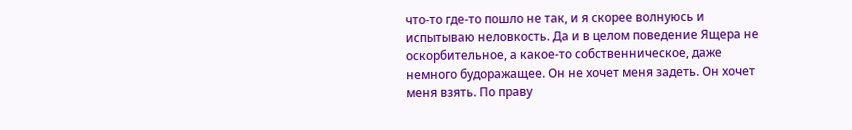что-то где-то пошло не так, и я скорее волнуюсь и испытываю неловкость. Да и в целом поведение Ящера не оскорбительное, а какое-то собственническое, даже немного будоражащее. Он не хочет меня задеть. Он хочет меня взять. По праву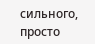сильного, просто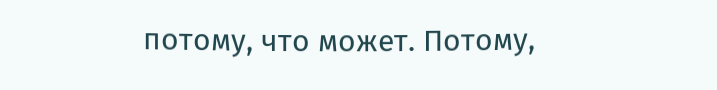потому, что может. Потому,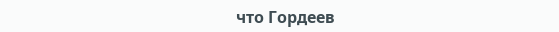что Гордеев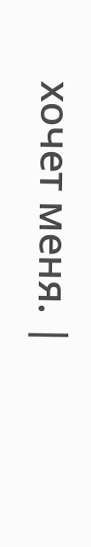хочет меня. |